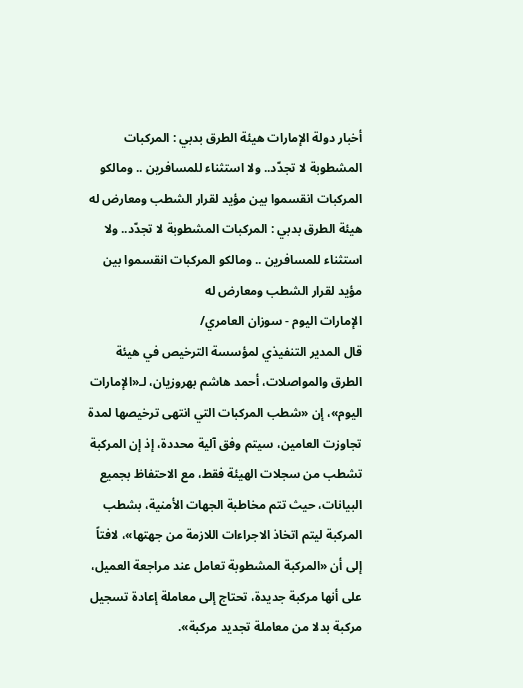أخبار دولة الإمارات هيئة الطرق بدبي : المركبات المشطوبة لا تجدّد.. ولا استثناء للمسافرين .. ومالكو المركبات انقسموا بين مؤيد لقرار الشطب ومعارض له
هيئة الطرق بدبي : المركبات المشطوبة لا تجدّد.. ولا استثناء للمسافرين .. ومالكو المركبات انقسموا بين مؤيد لقرار الشطب ومعارض له
الإمارات اليوم - سوزان العامري/
قال المدير التنفيذي لمؤسسة الترخيص في هيئة الطرق والمواصلات، أحمد هاشم بهروزيان، لـ«الإمارات اليوم»، إن «شطب المركبات التي انتهى ترخيصها لمدة تجاوزت العامين، سيتم وفق آلية محددة، إذ إن المركبة تشطب من سجلات الهيئة فقط، مع الاحتفاظ بجميع البيانات، حيث تتم مخاطبة الجهات الأمنية، بشطب المركبة ليتم اتخاذ الاجراءات اللازمة من جهتها»، لافتاً إلى أن «المركبة المشطوبة تعامل عند مراجعة العميل، على أنها مركبة جديدة، تحتاج إلى معاملة إعادة تسجيل مركبة بدلا من معاملة تجديد مركبة».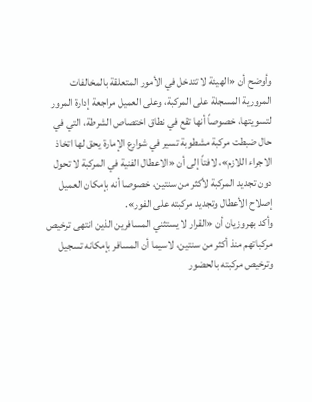وأوضح أن «الهيئة لا تتدخل في الأمور المتعلقة بالمخالفات المرورية المسجلة على المركبة، وعلى العميل مراجعة إدارة المرور لتسويتها، خصوصاً أنها تقع في نطاق اختصاص الشرطة، التي في حال ضبطت مركبة مشطوبة تسير في شوارع الإمارة يحق لها اتخاذ الاجراء اللازم»، لافتاً إلى أن «الاعطال الفنية في المركبة لا تحول دون تجديد المركبة لأكثر من سنتين، خصوصا أنه بإمكان العميل إصلاح الأعطال وتجديد مركبته على الفور».
وأكد بهروزيان أن «القرار لا يستثني المسافرين الذين انتهى ترخيص مركباتهم منذ أكثر من سنتين، لاسيما أن المسافر بإمكانه تسجيل وترخيص مركبته بالحضور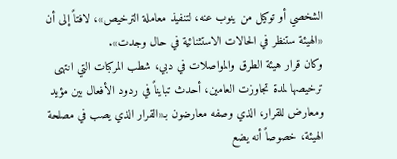الشخصي أو توكيل من ينوب عنه، لتنفيذ معاملة الترخيص»، لافتاً إلى أن «الهيئة ستنظر في الحالات الاستثنائية في حال وجدت».
وكان قرار هيئة الطرق والمواصلات في دبي، شطب المركبات التي انتهى ترخيصها لمدة تجاوزت العامين، أحدث تبايناً في ردود الأفعال بين مؤيد ومعارض للقرار، الذي وصفه معارضون بـ«القرار الذي يصب في مصلحة الهيئة، خصوصاً أنه يضع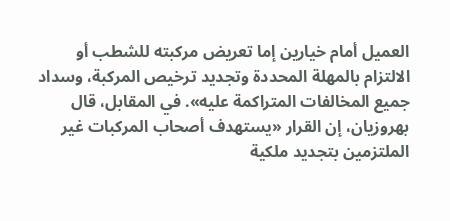العميل أمام خيارين إما تعريض مركبته للشطب أو الالتزام بالمهلة المحددة وتجديد ترخيص المركبة، وسداد جميع المخالفات المتراكمة عليه». في المقابل، قال بهروزيان، إن القرار «يستهدف أصحاب المركبات غير الملتزمين بتجديد ملكية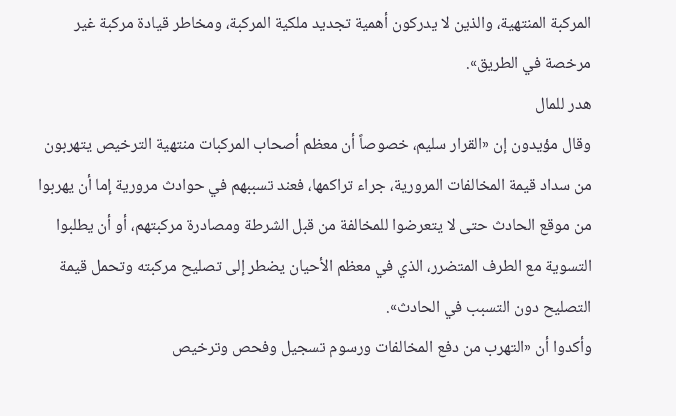المركبة المنتهية، والذين لا يدركون أهمية تجديد ملكية المركبة، ومخاطر قيادة مركبة غير مرخصة في الطريق».
هدر للمال
وقال مؤيدون إن «القرار سليم، خصوصاً أن معظم أصحاب المركبات منتهية الترخيص يتهربون من سداد قيمة المخالفات المرورية، جراء تراكمها، فعند تسببهم في حوادث مرورية إما أن يهربوا من موقع الحادث حتى لا يتعرضوا للمخالفة من قبل الشرطة ومصادرة مركبتهم، أو أن يطلبوا التسوية مع الطرف المتضرر، الذي في معظم الأحيان يضطر إلى تصليح مركبته وتحمل قيمة التصليح دون التسبب في الحادث».
وأكدوا أن «التهرب من دفع المخالفات ورسوم تسجيل وفحص وترخيص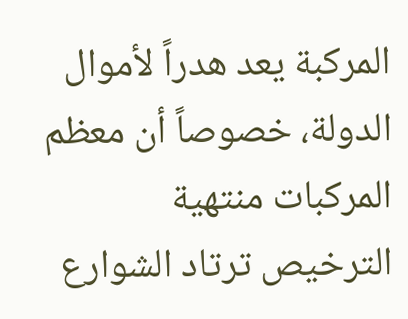المركبة يعد هدراً لأموال الدولة، خصوصاً أن معظم المركبات منتهية الترخيص ترتاد الشوارع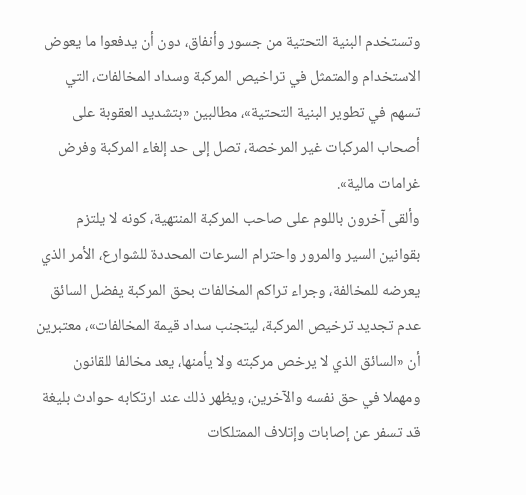وتستخدم البنية التحتية من جسور وأنفاق، دون أن يدفعوا ما يعوض الاستخدام والمتمثل في تراخيص المركبة وسداد المخالفات، التي تسهم في تطوير البنية التحتية»، مطالبين «بتشديد العقوبة على أصحاب المركبات غير المرخصة، تصل إلى حد إلغاء المركبة وفرض غرامات مالية».
وألقى آخرون باللوم على صاحب المركبة المنتهية، كونه لا يلتزم بقوانين السير والمرور واحترام السرعات المحددة للشوارع، الأمر الذي يعرضه للمخالفة، وجراء تراكم المخالفات بحق المركبة يفضل السائق عدم تجديد ترخيص المركبة، ليتجنب سداد قيمة المخالفات»، معتبرين أن «السائق الذي لا يرخص مركبته ولا يأمنها، يعد مخالفا للقانون ومهملا في حق نفسه والآخرين، ويظهر ذلك عند ارتكابه حوادث بليغة قد تسفر عن إصابات وإتلاف الممتلكات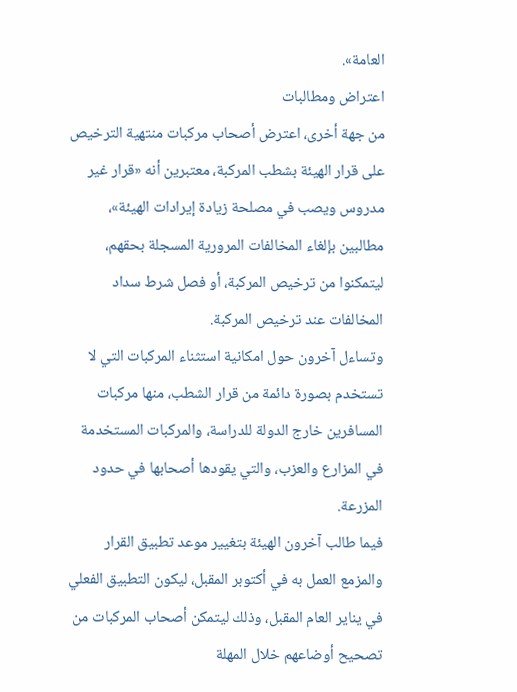العامة».
اعتراض ومطالبات
من جهة أخرى، اعترض أصحاب مركبات منتهية الترخيص على قرار الهيئة بشطب المركبة، معتبرين أنه «قرار غير مدروس ويصب في مصلحة زيادة إيرادات الهيئة»، مطالبين بإلغاء المخالفات المرورية المسجلة بحقهم، ليتمكنوا من ترخيص المركبة، أو فصل شرط سداد المخالفات عند ترخيص المركبة.
وتساءل آخرون حول امكانية استثناء المركبات التي لا تستخدم بصورة دائمة من قرار الشطب، منها مركبات المسافرين خارج الدولة للدراسة، والمركبات المستخدمة في المزارع والعزب، والتي يقودها أصحابها في حدود المزرعة.
فيما طالب آخرون الهيئة بتغيير موعد تطبيق القرار والمزمع العمل به في أكتوبر المقبل، ليكون التطبيق الفعلي في يناير العام المقبل، وذلك ليتمكن أصحاب المركبات من تصحيح أوضاعهم خلال المهلة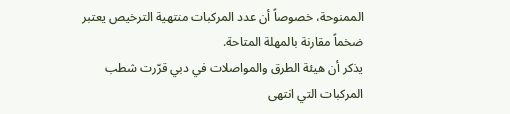الممنوحة، خصوصاً أن عدد المركبات منتهية الترخيص يعتبر ضخماً مقارنة بالمهلة المتاحة.
يذكر أن هيئة الطرق والمواصلات في دبي قرّرت شطب المركبات التي انتهى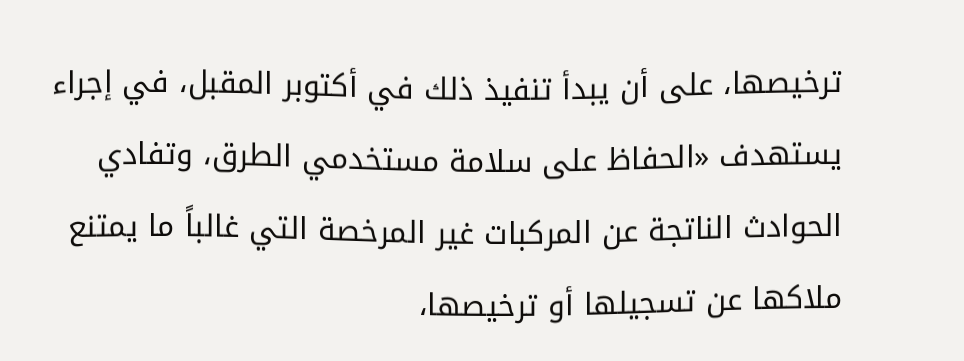ترخيصها، على أن يبدأ تنفيذ ذلك في أكتوبر المقبل، في إجراء يستهدف «الحفاظ على سلامة مستخدمي الطرق، وتفادي الحوادث الناتجة عن المركبات غير المرخصة التي غالباً ما يمتنع ملاكها عن تسجيلها أو ترخيصها،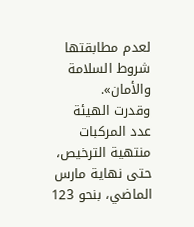لعدم مطابقتها شروط السلامة والأمان».
وقدرت الهيئة عدد المركبات منتهية الترخيص، حتى نهاية مارس الماضي، بنحو 123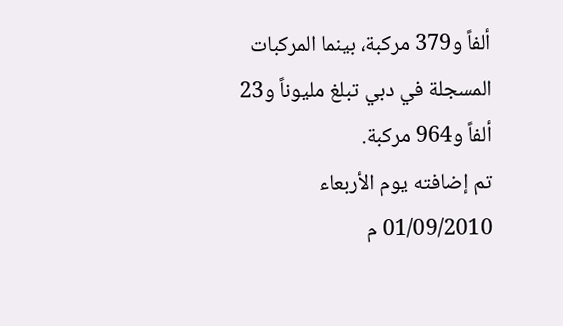ألفاً و379 مركبة، بينما المركبات المسجلة في دبي تبلغ مليوناً و23 ألفاً و964 مركبة.
تم إضافته يوم الأربعاء 01/09/2010 م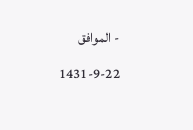- الموافق 22-9-1431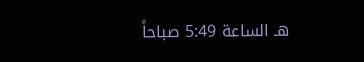هـ الساعة 5:49 صباحاً